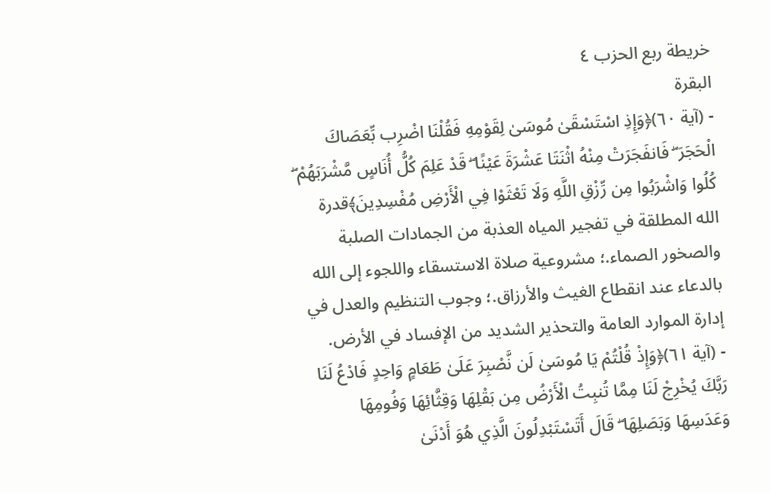خريطة ربع الحزب ٤
البقرة
- (آية ٦٠)﴿وَإِذِ اسْتَسْقَىٰ مُوسَىٰ لِقَوْمِهِ فَقُلْنَا اضْرِب بِّعَصَاكَ الْحَجَرَ ۖ فَانفَجَرَتْ مِنْهُ اثْنَتَا عَشْرَةَ عَيْنًا ۖ قَدْ عَلِمَ كُلُّ أُنَاسٍ مَّشْرَبَهُمْ ۖ كُلُوا وَاشْرَبُوا مِن رِّزْقِ اللَّهِ وَلَا تَعْثَوْا فِي الْأَرْضِ مُفْسِدِينَ﴾قدرة الله المطلقة في تفجير المياه العذبة من الجمادات الصلبة والصخور الصماء.؛ مشروعية صلاة الاستسقاء واللجوء إلى الله بالدعاء عند انقطاع الغيث والأرزاق.؛ وجوب التنظيم والعدل في إدارة الموارد العامة والتحذير الشديد من الإفساد في الأرض.
- (آية ٦١)﴿وَإِذْ قُلْتُمْ يَا مُوسَىٰ لَن نَّصْبِرَ عَلَىٰ طَعَامٍ وَاحِدٍ فَادْعُ لَنَا رَبَّكَ يُخْرِجْ لَنَا مِمَّا تُنبِتُ الْأَرْضُ مِن بَقْلِهَا وَقِثَّائِهَا وَفُومِهَا وَعَدَسِهَا وَبَصَلِهَا ۖ قَالَ أَتَسْتَبْدِلُونَ الَّذِي هُوَ أَدْنَىٰ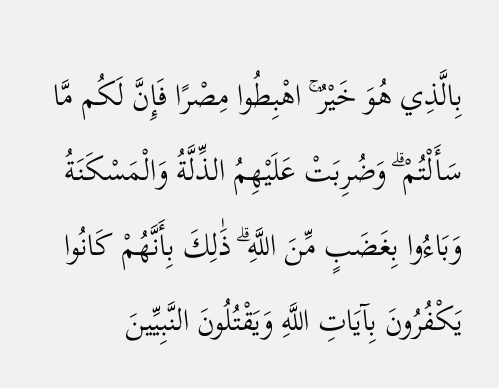بِالَّذِي هُوَ خَيْرٌ ۚ اهْبِطُوا مِصْرًا فَإِنَّ لَكُم مَّا سَأَلْتُمْ ۗ وَضُرِبَتْ عَلَيْهِمُ الذِّلَّةُ وَالْمَسْكَنَةُ وَبَاءُوا بِغَضَبٍ مِّنَ اللَّهِ ۗ ذَٰلِكَ بِأَنَّهُمْ كَانُوا يَكْفُرُونَ بِآيَاتِ اللَّهِ وَيَقْتُلُونَ النَّبِيِّينَ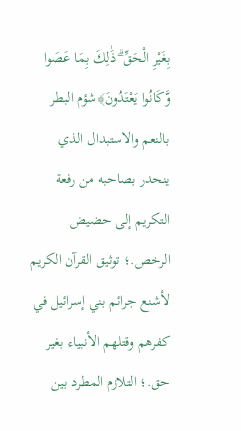بِغَيْرِ الْحَقِّ ۗ ذَٰلِكَ بِمَا عَصَوا وَّكَانُوا يَعْتَدُونَ﴾شؤم البطر بالنعم والاستبدال الذي ينحدر بصاحبه من رفعة التكريم إلى حضيض الرخص.؛ توثيق القرآن الكريم لأشنع جرائم بني إسرائيل في كفرهم وقتلهم الأنبياء بغير حق.؛ التلازم المطرد بين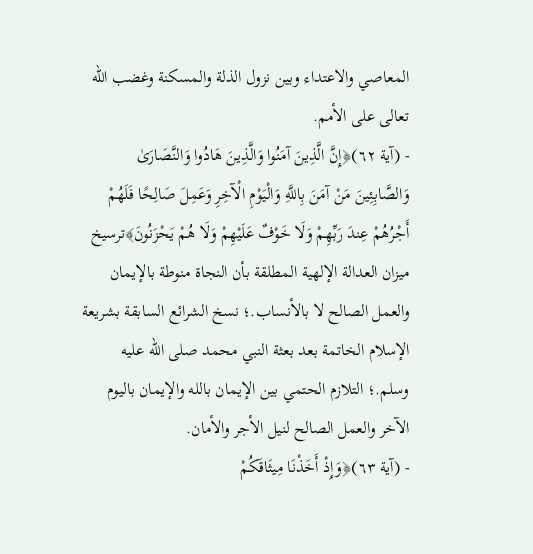المعاصي والاعتداء وبين نزول الذلة والمسكنة وغضب الله تعالى على الأمم.
- (آية ٦٢)﴿إِنَّ الَّذِينَ آمَنُوا وَالَّذِينَ هَادُوا وَالنَّصَارَىٰ وَالصَّابِئِينَ مَنْ آمَنَ بِاللَّهِ وَالْيَوْمِ الْآخِرِ وَعَمِلَ صَالِحًا فَلَهُمْ أَجْرُهُمْ عِندَ رَبِّهِمْ وَلَا خَوْفٌ عَلَيْهِمْ وَلَا هُمْ يَحْزَنُونَ﴾ترسيخ ميزان العدالة الإلهية المطلقة بأن النجاة منوطة بالإيمان والعمل الصالح لا بالأنساب.؛ نسخ الشرائع السابقة بشريعة الإسلام الخاتمة بعد بعثة النبي محمد صلى الله عليه وسلم.؛ التلازم الحتمي بين الإيمان بالله والإيمان باليوم الآخر والعمل الصالح لنيل الأجر والأمان.
- (آية ٦٣)﴿وَإِذْ أَخَذْنَا مِيثَاقَكُمْ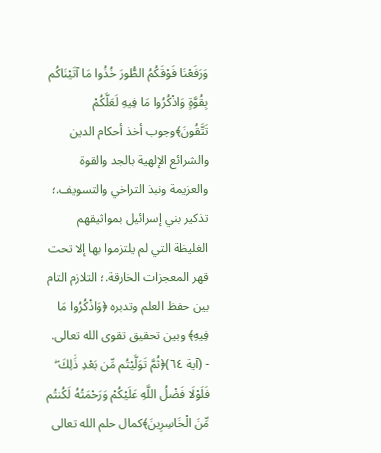وَرَفَعْنَا فَوْقَكُمُ الطُّورَ خُذُوا مَا آتَيْنَاكُم بِقُوَّةٍ وَاذْكُرُوا مَا فِيهِ لَعَلَّكُمْ تَتَّقُونَ﴾وجوب أخذ أحكام الدين والشرائع الإلهية بالجد والقوة والعزيمة ونبذ التراخي والتسويف.؛ تذكير بني إسرائيل بمواثيقهم الغليظة التي لم يلتزموا بها إلا تحت قهر المعجزات الخارقة.؛ التلازم التام بين حفظ العلم وتدبره ﴿وَاذْكُرُوا مَا فِيهِ﴾ وبين تحقيق تقوى الله تعالى.
- (آية ٦٤)﴿ثُمَّ تَوَلَّيْتُم مِّن بَعْدِ ذَٰلِكَ ۖ فَلَوْلَا فَضْلُ اللَّهِ عَلَيْكُمْ وَرَحْمَتُهُ لَكُنتُم مِّنَ الْخَاسِرِينَ﴾كمال حلم الله تعالى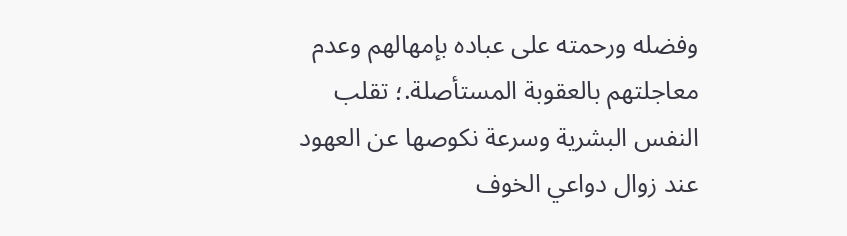وفضله ورحمته على عباده بإمهالهم وعدم معاجلتهم بالعقوبة المستأصلة.؛ تقلب النفس البشرية وسرعة نكوصها عن العهود عند زوال دواعي الخوف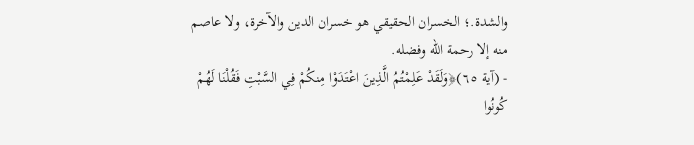والشدة.؛ الخسران الحقيقي هو خسران الدين والآخرة، ولا عاصم منه إلا رحمة الله وفضله.
- (آية ٦٥)﴿وَلَقَدْ عَلِمْتُمُ الَّذِينَ اعْتَدَوْا مِنكُمْ فِي السَّبْتِ فَقُلْنَا لَهُمْ كُونُوا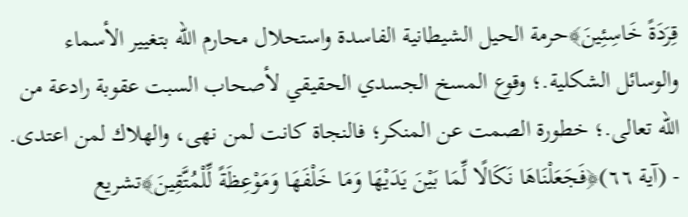قِرَدَةً خَاسِئِينَ﴾حرمة الحيل الشيطانية الفاسدة واستحلال محارم الله بتغيير الأسماء والوسائل الشكلية.؛ وقوع المسخ الجسدي الحقيقي لأصحاب السبت عقوبة رادعة من الله تعالى.؛ خطورة الصمت عن المنكر؛ فالنجاة كانت لمن نهى، والهلاك لمن اعتدى.
- (آية ٦٦)﴿فَجَعَلْنَاهَا نَكَالًا لِّمَا بَيْنَ يَدَيْهَا وَمَا خَلْفَهَا وَمَوْعِظَةً لِّلْمُتَّقِينَ﴾تشريع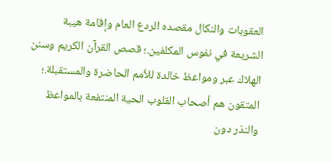العقوبات والنكال مقصده الردع العام وإقامة هيبة الشريعة في نفوس المكلفين.؛ قصص القرآن الكريم وسنن الهلاك عبر ومواعظ خالدة للأمم الحاضرة والمستقبلة.؛ المتقون هم أصحاب القلوب الحية المنتفعة بالمواعظ والنذر دون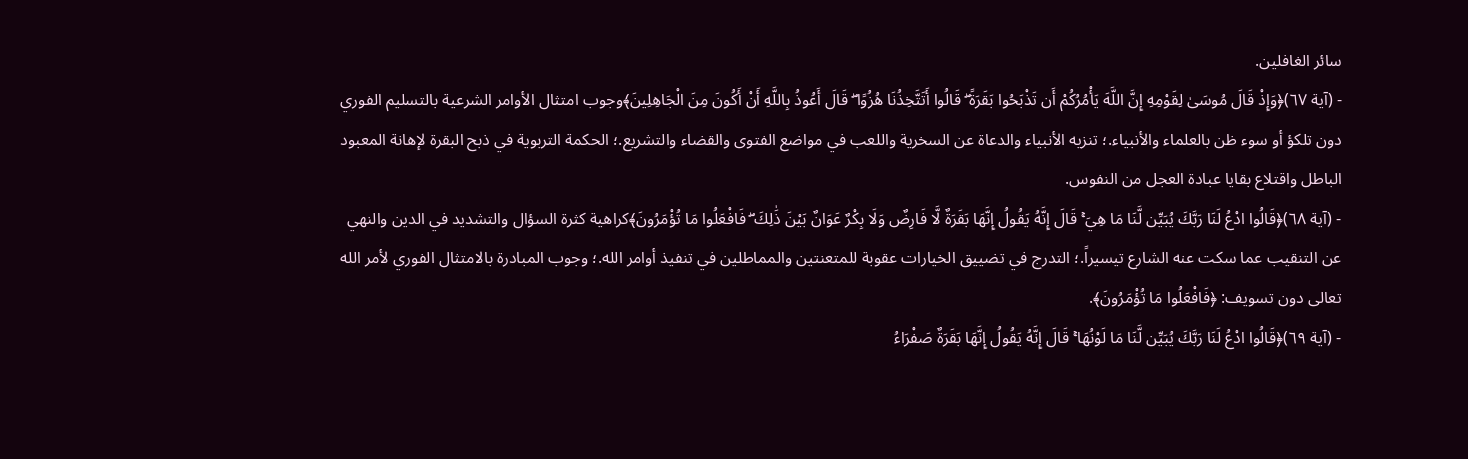سائر الغافلين.
- (آية ٦٧)﴿وَإِذْ قَالَ مُوسَىٰ لِقَوْمِهِ إِنَّ اللَّهَ يَأْمُرُكُمْ أَن تَذْبَحُوا بَقَرَةً ۖ قَالُوا أَتَتَّخِذُنَا هُزُوًا ۖ قَالَ أَعُوذُ بِاللَّهِ أَنْ أَكُونَ مِنَ الْجَاهِلِينَ﴾وجوب امتثال الأوامر الشرعية بالتسليم الفوري دون تلكؤ أو سوء ظن بالعلماء والأنبياء.؛ تنزيه الأنبياء والدعاة عن السخرية واللعب في مواضع الفتوى والقضاء والتشريع.؛ الحكمة التربوية في ذبح البقرة لإهانة المعبود الباطل واقتلاع بقايا عبادة العجل من النفوس.
- (آية ٦٨)﴿قَالُوا ادْعُ لَنَا رَبَّكَ يُبَيِّن لَّنَا مَا هِيَ ۚ قَالَ إِنَّهُ يَقُولُ إِنَّهَا بَقَرَةٌ لَّا فَارِضٌ وَلَا بِكْرٌ عَوَانٌ بَيْنَ ذَٰلِكَ ۖ فَافْعَلُوا مَا تُؤْمَرُونَ﴾كراهية كثرة السؤال والتشديد في الدين والنهي عن التنقيب عما سكت عنه الشارع تيسيراً.؛ التدرج في تضييق الخيارات عقوبة للمتعنتين والمماطلين في تنفيذ أوامر الله.؛ وجوب المبادرة بالامتثال الفوري لأمر الله تعالى دون تسويف: ﴿فَافْعَلُوا مَا تُؤْمَرُونَ﴾.
- (آية ٦٩)﴿قَالُوا ادْعُ لَنَا رَبَّكَ يُبَيِّن لَّنَا مَا لَوْنُهَا ۚ قَالَ إِنَّهُ يَقُولُ إِنَّهَا بَقَرَةٌ صَفْرَاءُ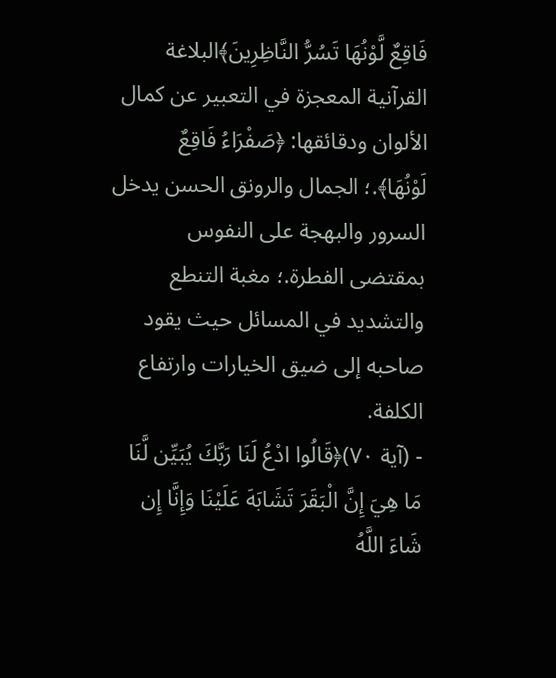فَاقِعٌ لَّوْنُهَا تَسُرُّ النَّاظِرِينَ﴾البلاغة القرآنية المعجزة في التعبير عن كمال الألوان ودقائقها: ﴿صَفْرَاءُ فَاقِعٌ لَوْنُهَا﴾.؛ الجمال والرونق الحسن يدخل السرور والبهجة على النفوس بمقتضى الفطرة.؛ مغبة التنطع والتشديد في المسائل حيث يقود صاحبه إلى ضيق الخيارات وارتفاع الكلفة.
- (آية ٧٠)﴿قَالُوا ادْعُ لَنَا رَبَّكَ يُبَيِّن لَّنَا مَا هِيَ إِنَّ الْبَقَرَ تَشَابَهَ عَلَيْنَا وَإِنَّا إِن شَاءَ اللَّهُ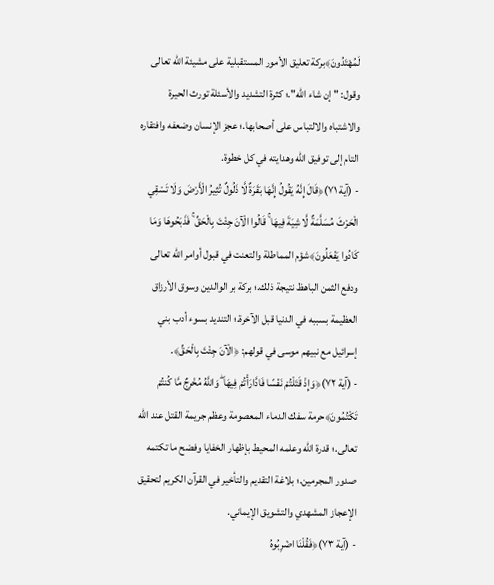لَمُهْتَدُونَ﴾بركة تعليق الأمور المستقبلية على مشيئة الله تعالى وقول: "إن شاء الله".؛ كثرة التشديد والأسئلة تورث الحيرة والاشتباه والالتباس على أصحابها.؛ عجز الإنسان وضعفه وافتقاره التام إلى توفيق الله وهدايته في كل خطوة.
- (آية ٧١)﴿قَالَ إِنَّهُ يَقُولُ إِنَّهَا بَقَرَةٌ لَّا ذَلُولٌ تُثِيرُ الْأَرْضَ وَلَا تَسْقِي الْحَرْثَ مُسَلَّمَةٌ لَّا شِيَةَ فِيهَا ۚ قَالُوا الْآنَ جِئْتَ بِالْحَقِّ ۚ فَذَبَحُوهَا وَمَا كَادُوا يَفْعَلُونَ﴾شؤم المماطلة والتعنت في قبول أوامر الله تعالى ودفع الثمن الباهظ نتيجة ذلك.؛ بركة بر الوالدين وسوق الأرزاق العظيمة بسببه في الدنيا قبل الآخرة.؛ التنديد بسوء أدب بني إسرائيل مع نبيهم موسى في قولهم: ﴿الْآنَ جِئْتَ بِالْحَقِّ﴾.
- (آية ٧٢)﴿وَإِذْ قَتَلْتُمْ نَفْسًا فَادَّارَأْتُمْ فِيهَا ۖ وَاللَّهُ مُخْرِجٌ مَّا كُنتُمْ تَكْتُمُونَ﴾حرمة سفك الدماء المعصومة وعظم جريمة القتل عند الله تعالى.؛ قدرة الله وعلمه المحيط بإظهار الخفايا وفضح ما تكتمه صدور المجرمين.؛ بلاغة التقديم والتأخير في القرآن الكريم لتحقيق الإعجاز المشهدي والتشويق الإيماني.
- (آية ٧٣)﴿فَقُلْنَا اضْرِبُوهُ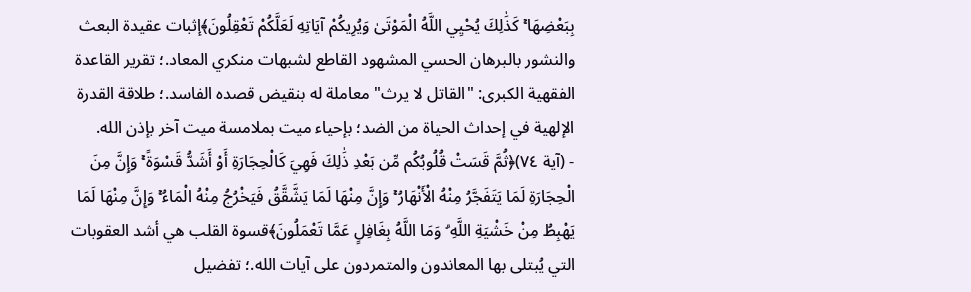بِبَعْضِهَا ۚ كَذَٰلِكَ يُحْيِي اللَّهُ الْمَوْتَىٰ وَيُرِيكُمْ آيَاتِهِ لَعَلَّكُمْ تَعْقِلُونَ﴾إثبات عقيدة البعث والنشور بالبرهان الحسي المشهود القاطع لشبهات منكري المعاد.؛ تقرير القاعدة الفقهية الكبرى: "القاتل لا يرث" معاملة له بنقيض قصده الفاسد.؛ طلاقة القدرة الإلهية في إحداث الحياة من الضد؛ بإحياء ميت بملامسة ميت آخر بإذن الله.
- (آية ٧٤)﴿ثُمَّ قَسَتْ قُلُوبُكُم مِّن بَعْدِ ذَٰلِكَ فَهِيَ كَالْحِجَارَةِ أَوْ أَشَدُّ قَسْوَةً ۚ وَإِنَّ مِنَ الْحِجَارَةِ لَمَا يَتَفَجَّرُ مِنْهُ الْأَنْهَارُ ۚ وَإِنَّ مِنْهَا لَمَا يَشَّقَّقُ فَيَخْرُجُ مِنْهُ الْمَاءُ ۚ وَإِنَّ مِنْهَا لَمَا يَهْبِطُ مِنْ خَشْيَةِ اللَّهِ ۗ وَمَا اللَّهُ بِغَافِلٍ عَمَّا تَعْمَلُونَ﴾قسوة القلب هي أشد العقوبات التي يُبتلى بها المعاندون والمتمردون على آيات الله.؛ تفضيل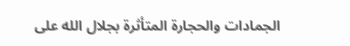الجمادات والحجارة المتأثرة بجلال الله على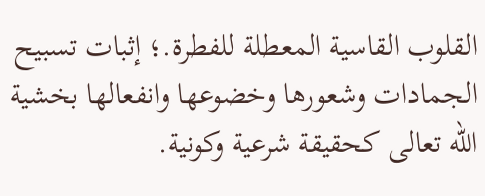القلوب القاسية المعطلة للفطرة.؛ إثبات تسبيح الجمادات وشعورها وخضوعها وانفعالها بخشية الله تعالى كحقيقة شرعية وكونية.